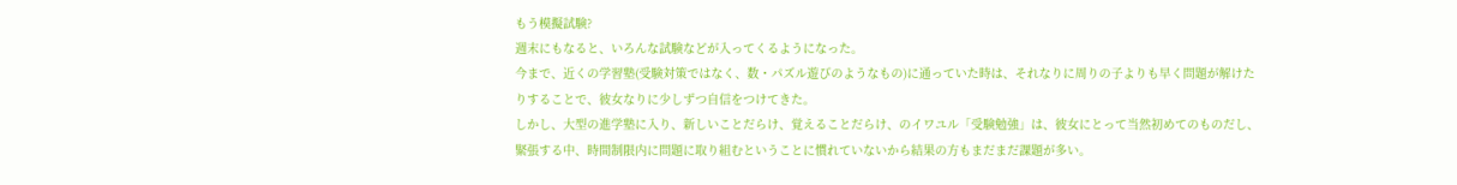もう模擬試験?
週末にもなると、いろんな試験などが入ってくるようになった。
今まで、近くの学習塾(受験対策ではなく、数・パズル遊びのようなもの)に通っていた時は、それなりに周りの子よりも早く問題が解けたりすることで、彼女なりに少しずつ自信をつけてきた。
しかし、大型の進学塾に入り、新しいことだらけ、覚えることだらけ、のイワユル「受験勉強」は、彼女にとって当然初めてのものだし、緊張する中、時間制限内に問題に取り組むということに慣れていないから結果の方もまだまだ課題が多い。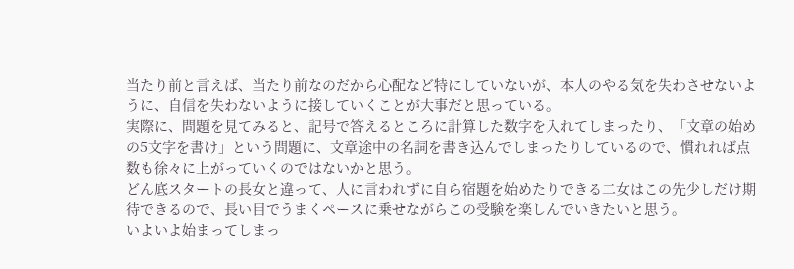当たり前と言えば、当たり前なのだから心配など特にしていないが、本人のやる気を失わさせないように、自信を失わないように接していくことが大事だと思っている。
実際に、問題を見てみると、記号で答えるところに計算した数字を入れてしまったり、「文章の始めの5文字を書け」という問題に、文章途中の名詞を書き込んでしまったりしているので、慣れれば点数も徐々に上がっていくのではないかと思う。
どん底スタートの長女と違って、人に言われずに自ら宿題を始めたりできる二女はこの先少しだけ期待できるので、長い目でうまくペースに乗せながらこの受験を楽しんでいきたいと思う。
いよいよ始まってしまっ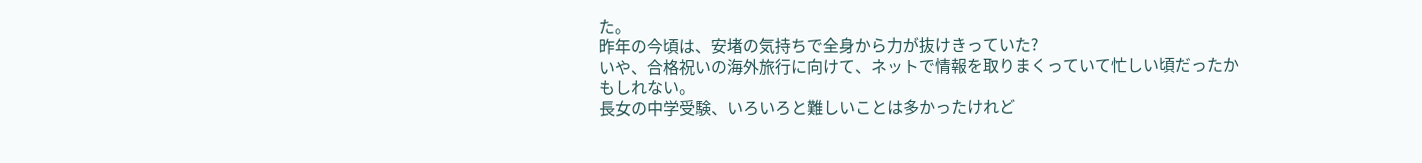た。
昨年の今頃は、安堵の気持ちで全身から力が抜けきっていた?
いや、合格祝いの海外旅行に向けて、ネットで情報を取りまくっていて忙しい頃だったかもしれない。
長女の中学受験、いろいろと難しいことは多かったけれど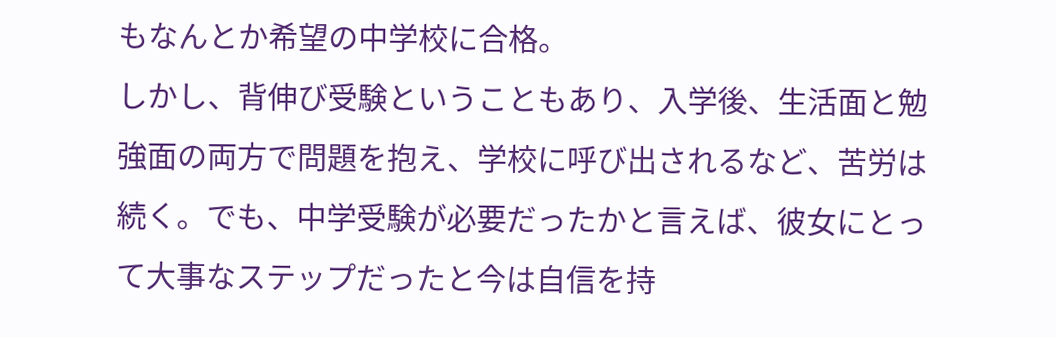もなんとか希望の中学校に合格。
しかし、背伸び受験ということもあり、入学後、生活面と勉強面の両方で問題を抱え、学校に呼び出されるなど、苦労は続く。でも、中学受験が必要だったかと言えば、彼女にとって大事なステップだったと今は自信を持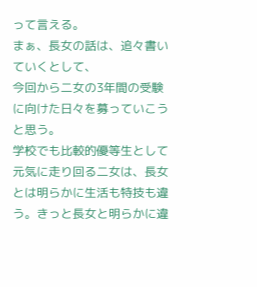って言える。
まぁ、長女の話は、追々書いていくとして、
今回から二女の3年間の受験に向けた日々を募っていこうと思う。
学校でも比較的優等生として元気に走り回る二女は、長女とは明らかに生活も特技も違う。きっと長女と明らかに違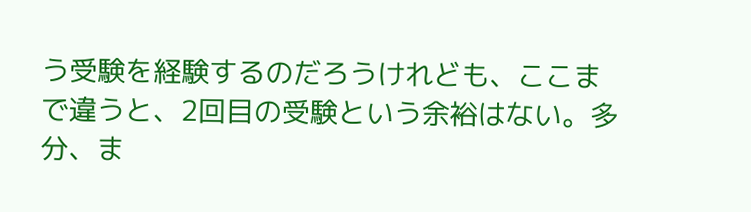う受験を経験するのだろうけれども、ここまで違うと、2回目の受験という余裕はない。多分、ま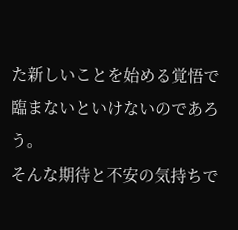た新しいことを始める覚悟で臨まないといけないのであろう。
そんな期待と不安の気持ちで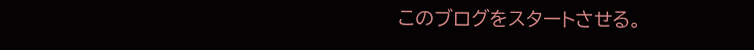このブログをスタートさせる。